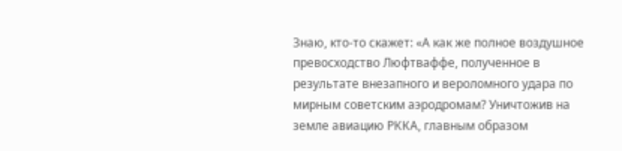Знаю, кто-то скажет: «А как же полное воздушное превосходство Люфтваффе, полученное в результате внезапного и вероломного удара по мирным советским аэродромам? Уничтожив на земле авиацию РККА, главным образом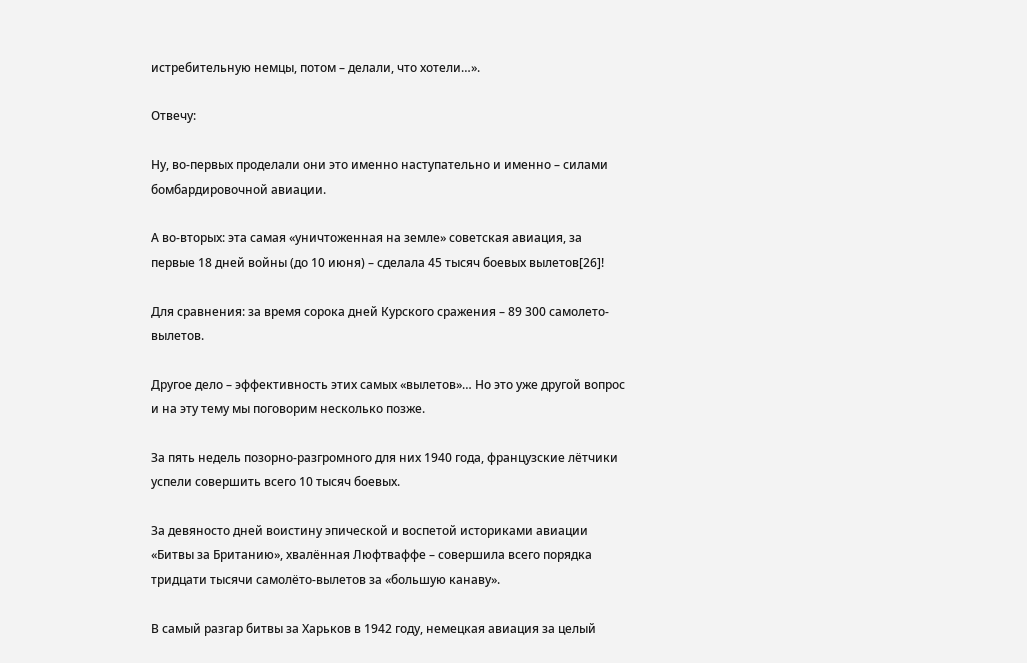истребительную немцы, потом – делали, что хотели…».

Отвечу:

Ну, во-первых проделали они это именно наступательно и именно – силами бомбардировочной авиации.

А во-вторых: эта самая «уничтоженная на земле» советская авиация, за первые 18 дней войны (до 10 июня) – сделала 45 тысяч боевых вылетов[26]!

Для сравнения: за время сорока дней Курского сражения – 89 300 самолето-вылетов.

Другое дело – эффективность этих самых «вылетов»… Но это уже другой вопрос и на эту тему мы поговорим несколько позже.

За пять недель позорно-разгромного для них 1940 года, французские лётчики успели совершить всего 10 тысяч боевых.

За девяносто дней воистину эпической и воспетой историками авиации «Битвы за Британию», хвалённая Люфтваффе – совершила всего порядка тридцати тысячи самолёто-вылетов за «большую канаву».

В самый разгар битвы за Харьков в 1942 году, немецкая авиация за целый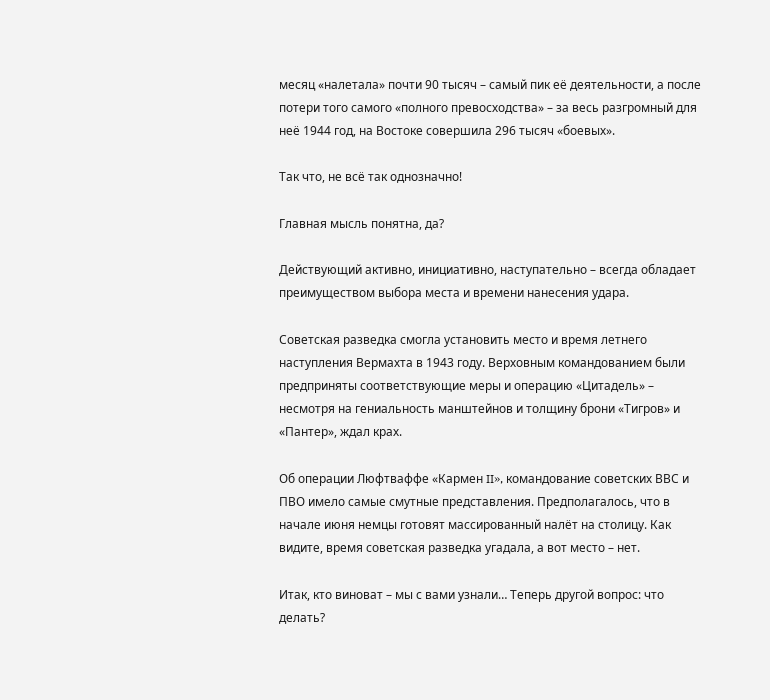месяц «налетала» почти 90 тысяч – самый пик её деятельности, а после потери того самого «полного превосходства» – за весь разгромный для неё 1944 год, на Востоке совершила 296 тысяч «боевых».

Так что, не всё так однозначно!

Главная мысль понятна, да?

Действующий активно, инициативно, наступательно – всегда обладает преимуществом выбора места и времени нанесения удара.

Советская разведка смогла установить место и время летнего наступления Вермахта в 1943 году. Верховным командованием были предприняты соответствующие меры и операцию «Цитадель» – несмотря на гениальность манштейнов и толщину брони «Тигров» и «Пантер», ждал крах.

Об операции Люфтваффе «Кармен II», командование советских ВВС и ПВО имело самые смутные представления. Предполагалось, что в начале июня немцы готовят массированный налёт на столицу. Как видите, время советская разведка угадала, а вот место – нет.

Итак, кто виноват – мы с вами узнали… Теперь другой вопрос: что делать?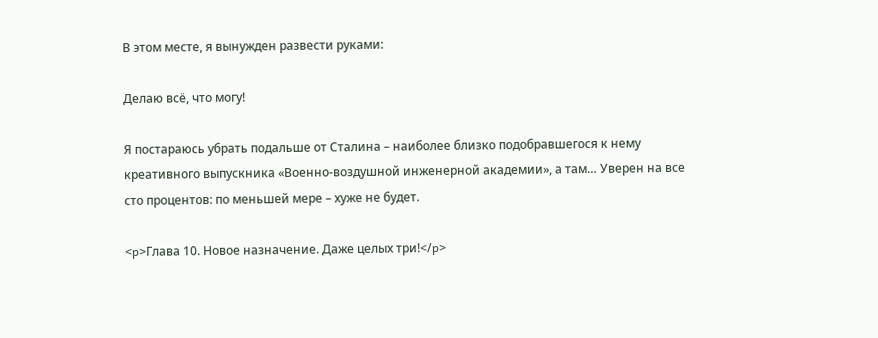В этом месте, я вынужден развести руками:

Делаю всё, что могу!

Я постараюсь убрать подальше от Сталина – наиболее близко подобравшегося к нему креативного выпускника «Военно-воздушной инженерной академии», а там… Уверен на все сто процентов: по меньшей мере – хуже не будет.

<p>Глава 10. Новое назначение. Даже целых три!</p>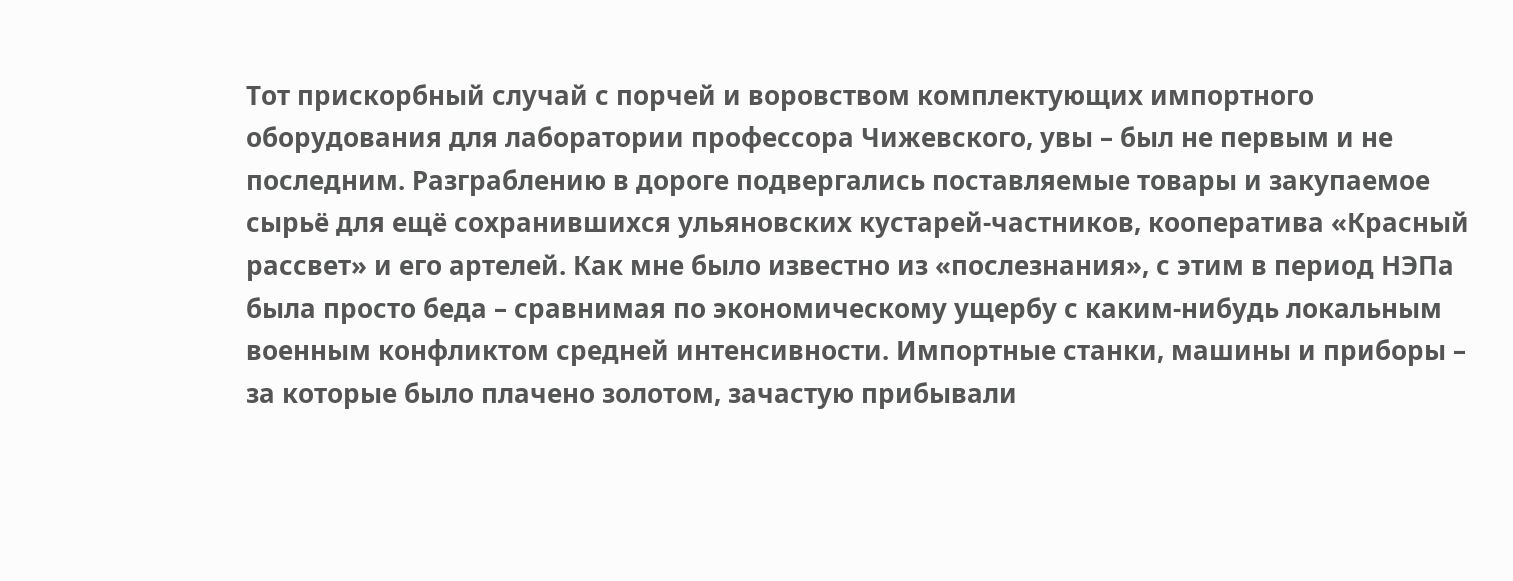Тот прискорбный случай с порчей и воровством комплектующих импортного оборудования для лаборатории профессора Чижевского, увы – был не первым и не последним. Разграблению в дороге подвергались поставляемые товары и закупаемое сырьё для ещё сохранившихся ульяновских кустарей-частников, кооператива «Красный рассвет» и его артелей. Как мне было известно из «послезнания», с этим в период НЭПа была просто беда – сравнимая по экономическому ущербу с каким-нибудь локальным военным конфликтом средней интенсивности. Импортные станки, машины и приборы – за которые было плачено золотом, зачастую прибывали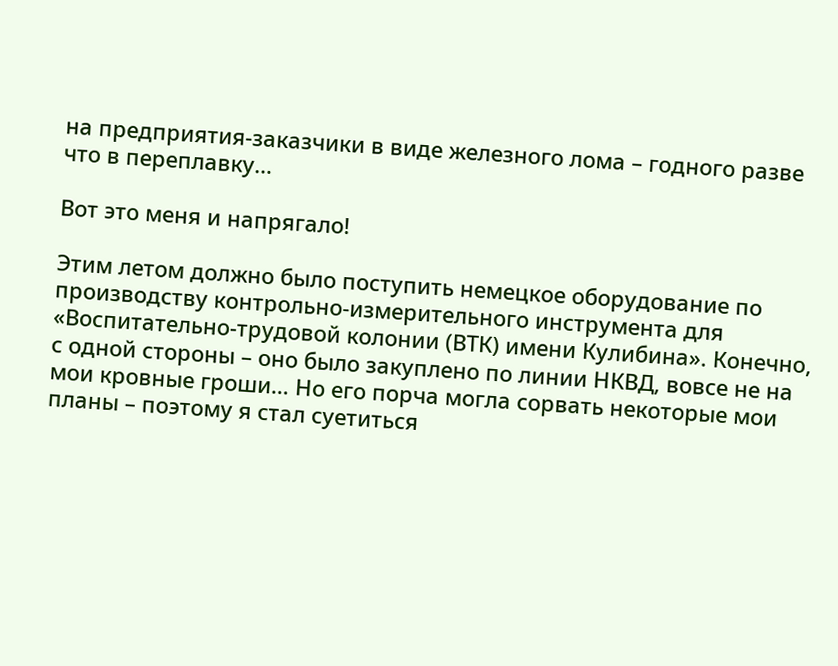на предприятия-заказчики в виде железного лома – годного разве что в переплавку…

Вот это меня и напрягало!

Этим летом должно было поступить немецкое оборудование по производству контрольно-измерительного инструмента для «Воспитательно-трудовой колонии (ВТК) имени Кулибина». Конечно, с одной стороны – оно было закуплено по линии НКВД, вовсе не на мои кровные гроши… Но его порча могла сорвать некоторые мои планы – поэтому я стал суетиться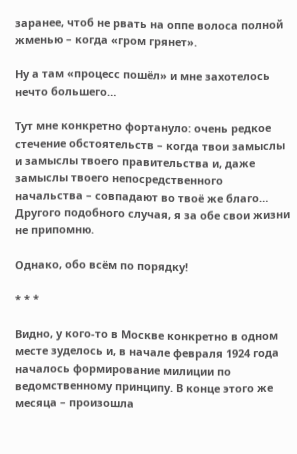заранее, чтоб не рвать на оппе волоса полной жменью – когда «гром грянет».

Ну а там «процесс пошёл» и мне захотелось нечто большего…

Тут мне конкретно фортануло: очень редкое стечение обстоятельств – когда твои замыслы и замыслы твоего правительства и, даже замыслы твоего непосредственного начальства – совпадают во твоё же благо… Другого подобного случая, я за обе свои жизни не припомню.

Однако, обо всём по порядку!

* * *

Видно, у кого-то в Москве конкретно в одном месте зуделось и, в начале февраля 1924 года началось формирование милиции по ведомственному принципу. В конце этого же месяца – произошла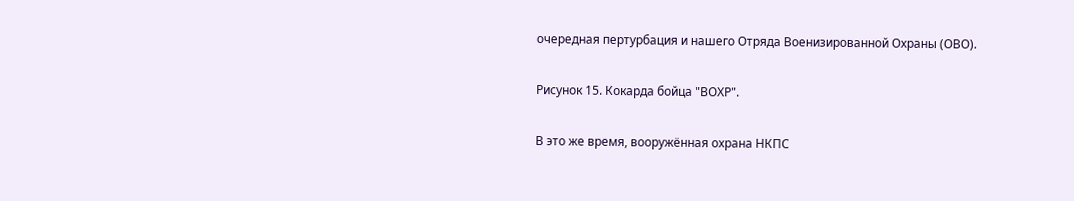очередная пертурбация и нашего Отряда Военизированной Охраны (ОВО).

Рисунок 15. Кокарда бойца "ВОХР".

В это же время, вооружённая охрана НКПС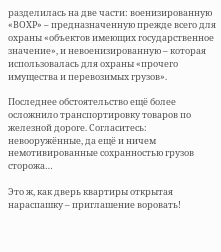разделилась на две части: военизированную «ВОХР» – предназначенную прежде всего для охраны «объектов имеющих государственное значение», и невоенизированную – которая использовалась для охраны «прочего имущества и перевозимых грузов».

Последнее обстоятельство ещё более осложнило транспортировку товаров по железной дороге. Согласитесь: невооружённые, да ещё и ничем немотивированные сохранностью грузов сторожа…

Это ж, как дверь квартиры открытая нараспашку – приглашение воровать!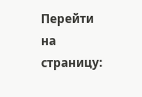Перейти на страницу: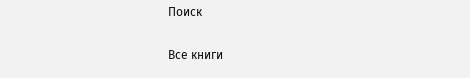Поиск

Все книги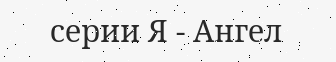серии Я - Ангел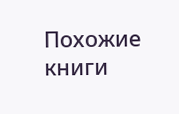Похожие книги